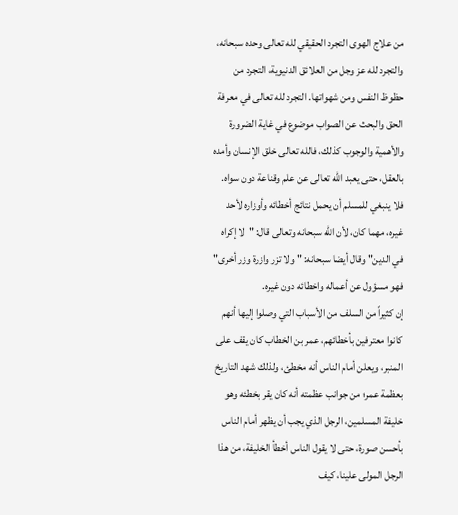من علاج الهوى التجرد الحقيقي لله تعالى وحده سبحانه، والتجرد لله عز وجل من العلائق الدنيوية، التجرد من حظوظ النفس ومن شهواتها. التجرد لله تعالى في معرفة الحق والبحث عن الصواب موضوع في غاية الضرورة والأهمية والوجوب كذلك، فالله تعالى خلق الإنسان وأمده بالعقل، حتى يعبد الله تعالى عن علم وقناعة دون سواه.
فلا ينبغي للمسلم أن يحمل نتائج أخطائه وأوزاره لأحد غيره، مهما كان، لأن الله سبحانه وتعالى قال: "لا إكراه في الدين" وقال أيضا سبحانه: " ولا تزر وازرة وزر أخرى"
فهو مسؤول عن أعماله واخطائه دون غيره.
إن كثيراً من السلف من الأسباب التي وصلوا إليها أنهم كانوا معترفين بأخطائهم، عمر بن الخطاب كان يقف على المنبر، ويعلن أمام الناس أنه مخطئ، ولذلك شهد التاريخ بعظمة عمر؛ من جوانب عظمته أنه كان يقر بخطئه وهو خليفة المسلمين، الرجل الذي يجب أن يظهر أمام الناس بأحسن صورة، حتى لا يقول الناس أخطأ الخليفة، من هذا الرجل المولى علينا، كيف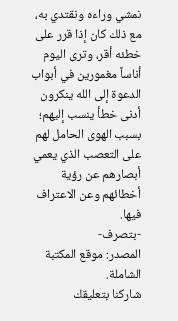نمشي وراءه ونقتدي به، مع ذلك كان إذا قرر على خطئه أقر، وترى اليوم أناساً مغمورين في أبواب الدعوة إلى الله ينكرون أدنى خطأ ينسب إليهم؛ بسبب الهوى الحامل لهم على التعصب الذي يعمي أبصارهم عن رؤية أخطائهم وعن الاعتراف فيها.
-بتصرف-
المصدر: موقع المكتبة الشاملة.
شاركنا بتعليقك